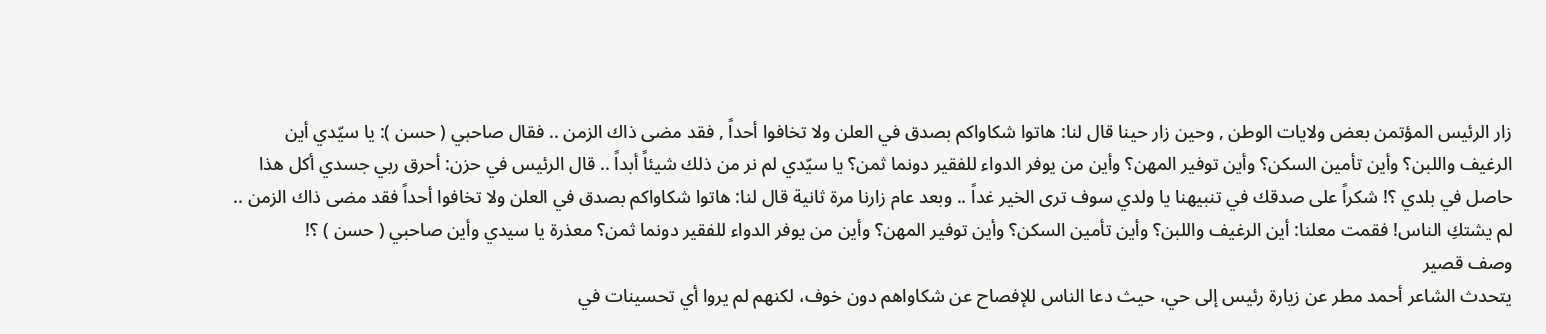زار الرئيس المؤتمن بعض ولايات الوطن , وحين زار حينا قال لنا: هاتوا شكاواكم بصدق في العلن ولا تخافوا أحداً , فقد مضى ذاك الزمن .. فقال صاحبي ( حسن ): يا سيّدي أين الرغيف واللبن؟ وأين تأمين السكن؟ وأين توفير المهن؟ وأين من يوفر الدواء للفقير دونما ثمن؟ يا سيّدي لم نر من ذلك شيئاً أبداً .. قال الرئيس في حزن: أحرق ربي جسدي أكل هذا حاصل في بلدي ؟! شكراً على صدقك في تنبيهنا يا ولدي سوف ترى الخير غداً .. وبعد عام زارنا مرة ثانية قال لنا: هاتوا شكاواكم بصدق في العلن ولا تخافوا أحداً فقد مضى ذاك الزمن .. لم يشتكِ الناس! فقمت معلنا: أين الرغيف واللبن؟ وأين تأمين السكن؟ وأين توفير المهن؟ وأين من يوفر الدواء للفقير دونما ثمن؟ معذرة يا سيدي وأين صاحبي ( حسن ) ؟!
وصف قصير
يتحدث الشاعر أحمد مطر عن زيارة رئيس إلى حي، حيث دعا الناس للإفصاح عن شكاواهم دون خوف، لكنهم لم يروا أي تحسينات في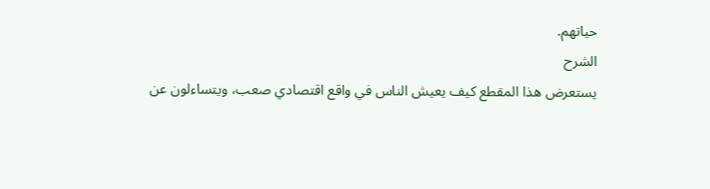حياتهم.
الشرح
يستعرض هذا المقطع كيف يعيش الناس في واقع اقتصادي صعب، ويتساءلون عن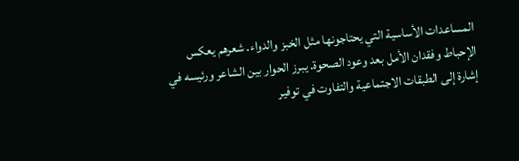المساعدات الأساسية التي يحتاجونها مثل الخبز والدواء. شعرهم يعكس الإحباط وفقدان الأمل بعد وعود الصحوة. يبرز الحوار بين الشاعر ورئيسه في إشارة إلى الطبقات الاجتماعية والتفاوت في توفير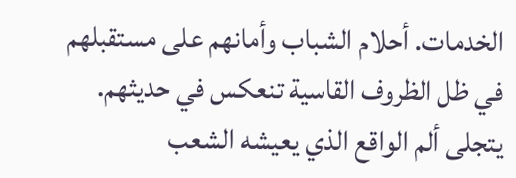الخدمات. أحلام الشباب وأمانهم على مستقبلهم في ظل الظروف القاسية تنعكس في حديثهم. يتجلى ألم الواقع الذي يعيشه الشعب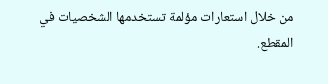من خلال استعارات مؤلمة تستخدمها الشخصيات في المقطع.